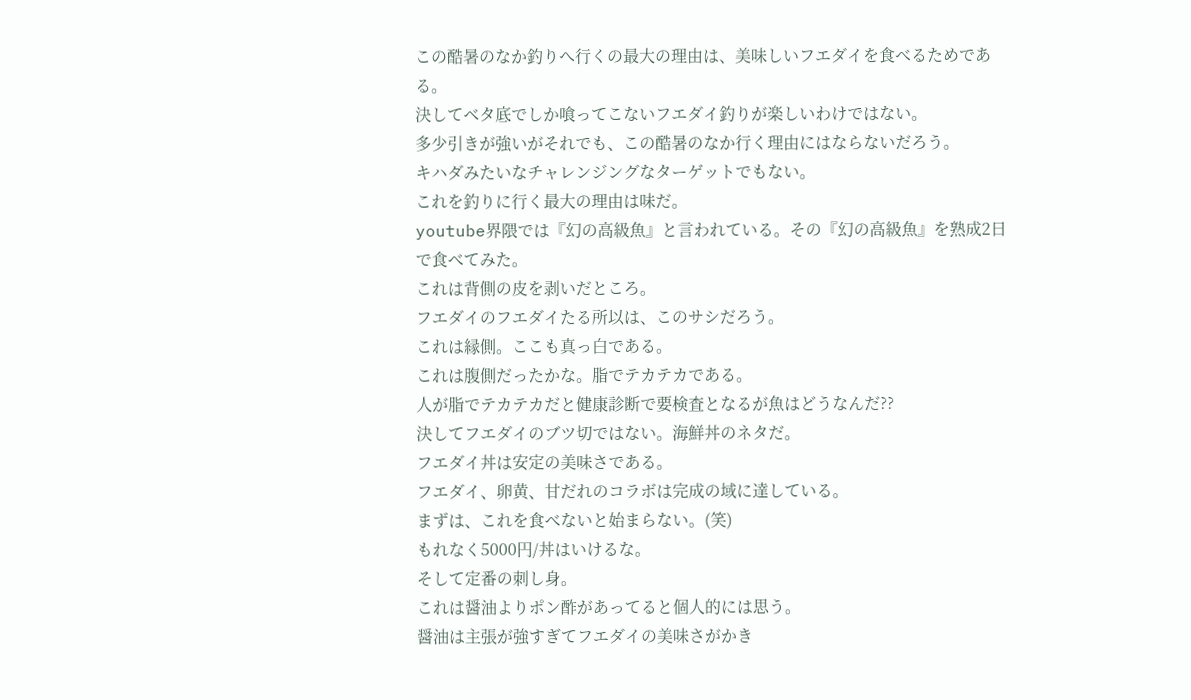この酷暑のなか釣りへ行くの最大の理由は、美味しいフエダイを食べるためである。
決してベタ底でしか喰ってこないフエダイ釣りが楽しいわけではない。
多少引きが強いがそれでも、この酷暑のなか行く理由にはならないだろう。
キハダみたいなチャレンジングなターゲットでもない。
これを釣りに行く最大の理由は味だ。
youtube界隈では『幻の高級魚』と言われている。その『幻の高級魚』を熟成2日で食べてみた。
これは背側の皮を剥いだところ。
フエダイのフエダイたる所以は、このサシだろう。
これは縁側。ここも真っ白である。
これは腹側だったかな。脂でテカテカである。
人が脂でテカテカだと健康診断で要検査となるが魚はどうなんだ??
決してフエダイのブツ切ではない。海鮮丼のネタだ。
フエダイ丼は安定の美味さである。
フエダイ、卵黄、甘だれのコラボは完成の域に達している。
まずは、これを食べないと始まらない。(笑)
もれなく5000円/丼はいけるな。
そして定番の刺し身。
これは醤油よりポン酢があってると個人的には思う。
醤油は主張が強すぎてフエダイの美味さがかき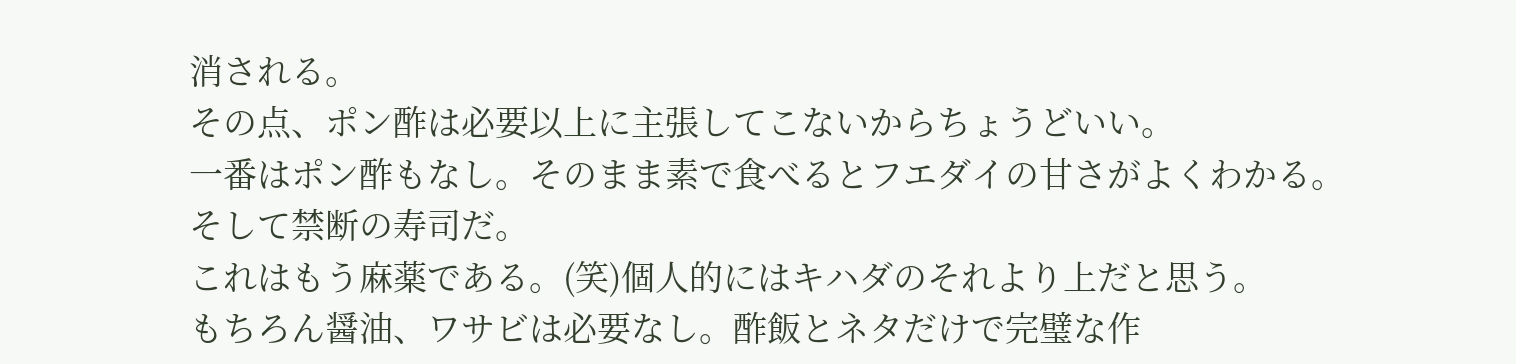消される。
その点、ポン酢は必要以上に主張してこないからちょうどいい。
一番はポン酢もなし。そのまま素で食べるとフエダイの甘さがよくわかる。
そして禁断の寿司だ。
これはもう麻薬である。(笑)個人的にはキハダのそれより上だと思う。
もちろん醤油、ワサビは必要なし。酢飯とネタだけで完璧な作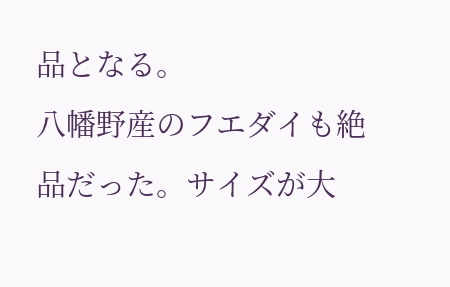品となる。
八幡野産のフエダイも絶品だった。サイズが大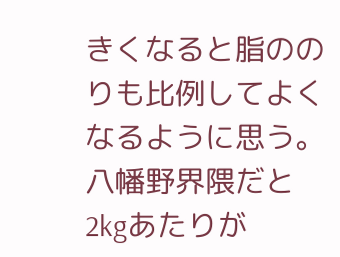きくなると脂ののりも比例してよくなるように思う。
八幡野界隈だと2kgあたりが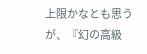上限かなとも思うが、『幻の高級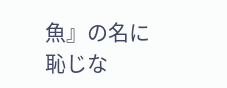魚』の名に恥じな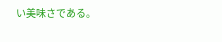い美味さである。